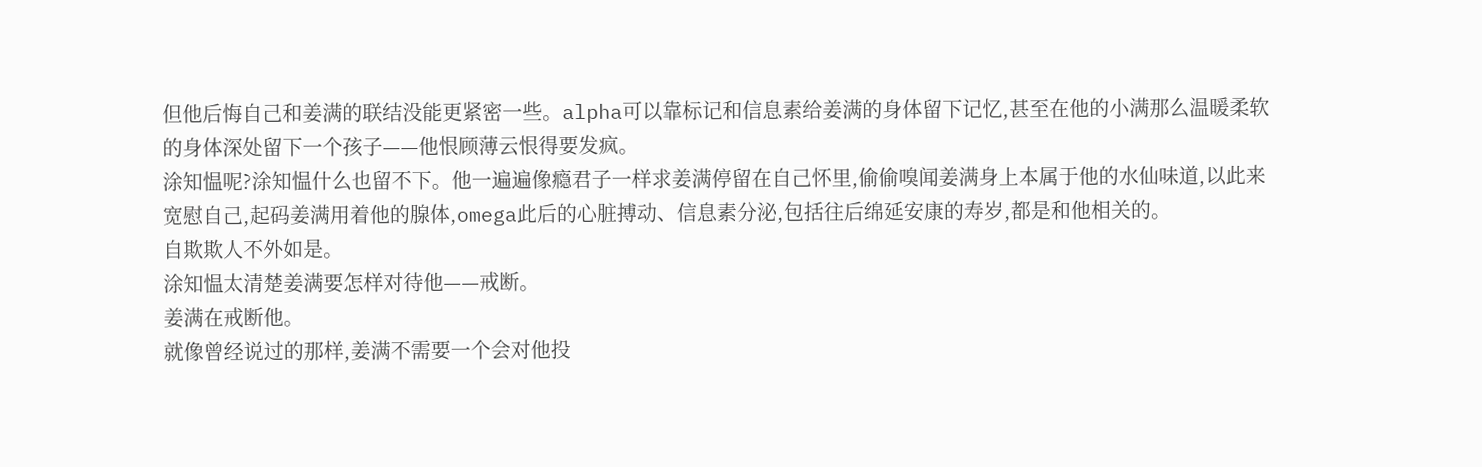但他后悔自己和姜满的联结没能更紧密一些。alpha可以靠标记和信息素给姜满的身体留下记忆,甚至在他的小满那么温暖柔软的身体深处留下一个孩子——他恨顾薄云恨得要发疯。
涂知愠呢?涂知愠什么也留不下。他一遍遍像瘾君子一样求姜满停留在自己怀里,偷偷嗅闻姜满身上本属于他的水仙味道,以此来宽慰自己,起码姜满用着他的腺体,omega此后的心脏搏动、信息素分泌,包括往后绵延安康的寿岁,都是和他相关的。
自欺欺人不外如是。
涂知愠太清楚姜满要怎样对待他——戒断。
姜满在戒断他。
就像曾经说过的那样,姜满不需要一个会对他投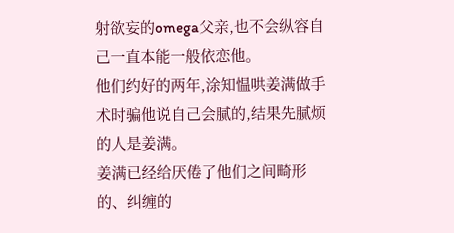射欲妄的omega父亲,也不会纵容自己一直本能一般依恋他。
他们约好的两年,涂知愠哄姜满做手术时骗他说自己会腻的,结果先腻烦的人是姜满。
姜满已经给厌倦了他们之间畸形的、纠缠的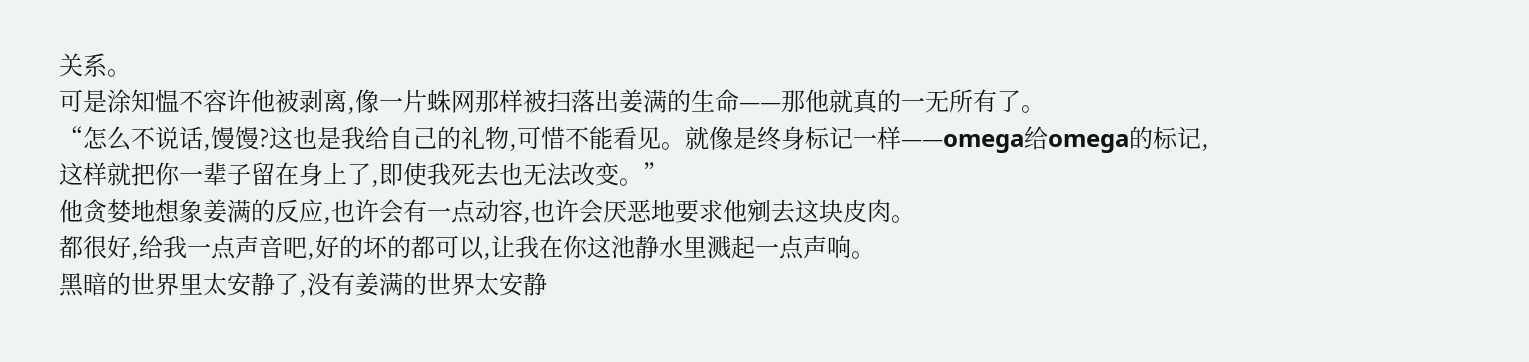关系。
可是涂知愠不容许他被剥离,像一片蛛网那样被扫落出姜满的生命——那他就真的一无所有了。
“怎么不说话,馒馒?这也是我给自己的礼物,可惜不能看见。就像是终身标记一样——omega给omega的标记,这样就把你一辈子留在身上了,即使我死去也无法改变。”
他贪婪地想象姜满的反应,也许会有一点动容,也许会厌恶地要求他剜去这块皮肉。
都很好,给我一点声音吧,好的坏的都可以,让我在你这池静水里溅起一点声响。
黑暗的世界里太安静了,没有姜满的世界太安静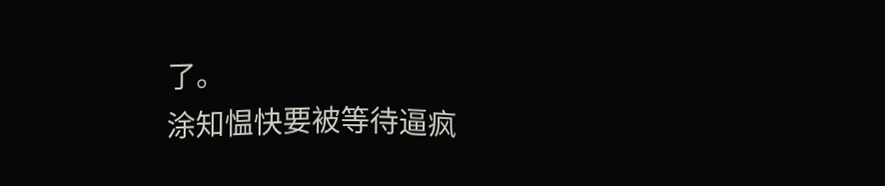了。
涂知愠快要被等待逼疯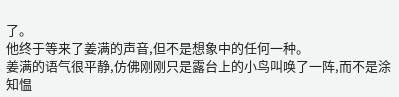了。
他终于等来了姜满的声音,但不是想象中的任何一种。
姜满的语气很平静,仿佛刚刚只是露台上的小鸟叫唤了一阵,而不是涂知愠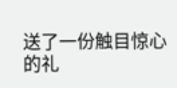送了一份触目惊心的礼